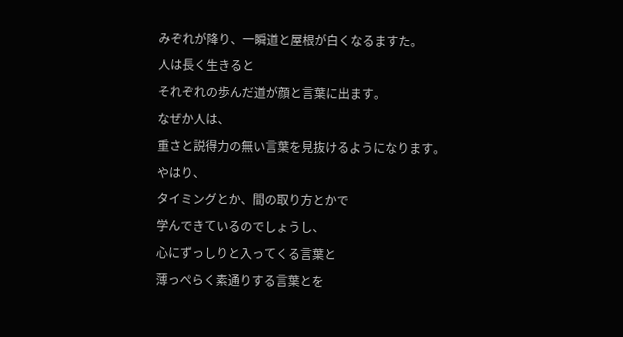みぞれが降り、一瞬道と屋根が白くなるますた。
人は長く生きると
それぞれの歩んだ道が顔と言葉に出ます。
なぜか人は、
重さと説得力の無い言葉を見抜けるようになります。
やはり、
タイミングとか、間の取り方とかで
学んできているのでしょうし、
心にずっしりと入ってくる言葉と
薄っぺらく素通りする言葉とを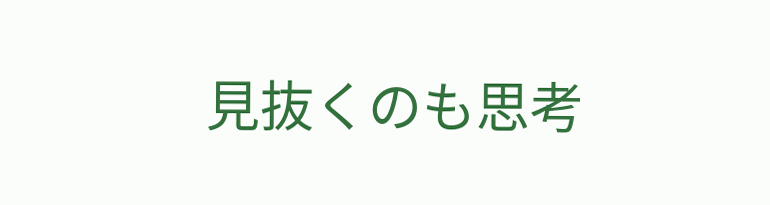見抜くのも思考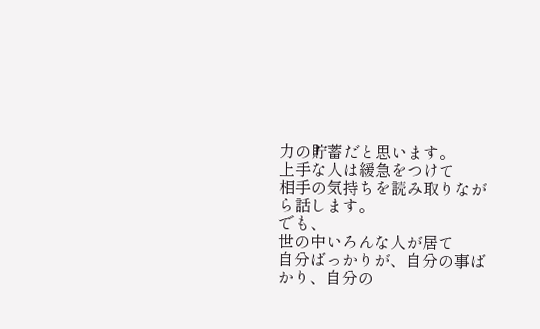力の貯蓄だと思います。
上手な人は緩急をつけて
相手の気持ちを読み取りながら話します。
でも、
世の中いろんな人が居て
自分ばっかりが、自分の事ばかり、自分の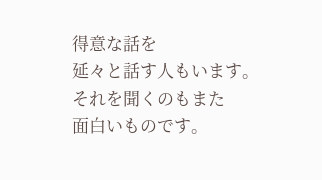得意な話を
延々と話す人もいます。
それを聞くのもまた
面白いものです。